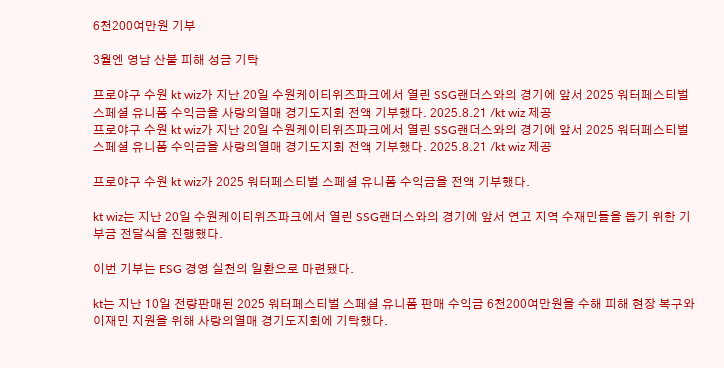6천200여만원 기부

3월엔 영남 산불 피해 성금 기탁

프로야구 수원 kt wiz가 지난 20일 수원케이티위즈파크에서 열린 SSG랜더스와의 경기에 앞서 2025 워터페스티벌 스페셜 유니폼 수익금을 사랑의열매 경기도지회 전액 기부했다. 2025.8.21 /kt wiz 제공
프로야구 수원 kt wiz가 지난 20일 수원케이티위즈파크에서 열린 SSG랜더스와의 경기에 앞서 2025 워터페스티벌 스페셜 유니폼 수익금을 사랑의열매 경기도지회 전액 기부했다. 2025.8.21 /kt wiz 제공

프로야구 수원 kt wiz가 2025 워터페스티벌 스페셜 유니폼 수익금을 전액 기부했다.

kt wiz는 지난 20일 수원케이티위즈파크에서 열린 SSG랜더스와의 경기에 앞서 연고 지역 수재민들을 돕기 위한 기부금 전달식을 진행했다.

이번 기부는 ESG 경영 실천의 일환으로 마련됐다.

kt는 지난 10일 전량판매된 2025 워터페스티벌 스페셜 유니폼 판매 수익금 6천200여만원을 수해 피해 현장 복구와 이재민 지원을 위해 사랑의열매 경기도지회에 기탁했다.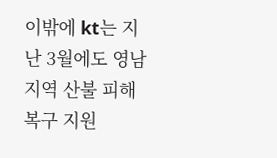이밖에 kt는 지난 3월에도 영남 지역 산불 피해 복구 지원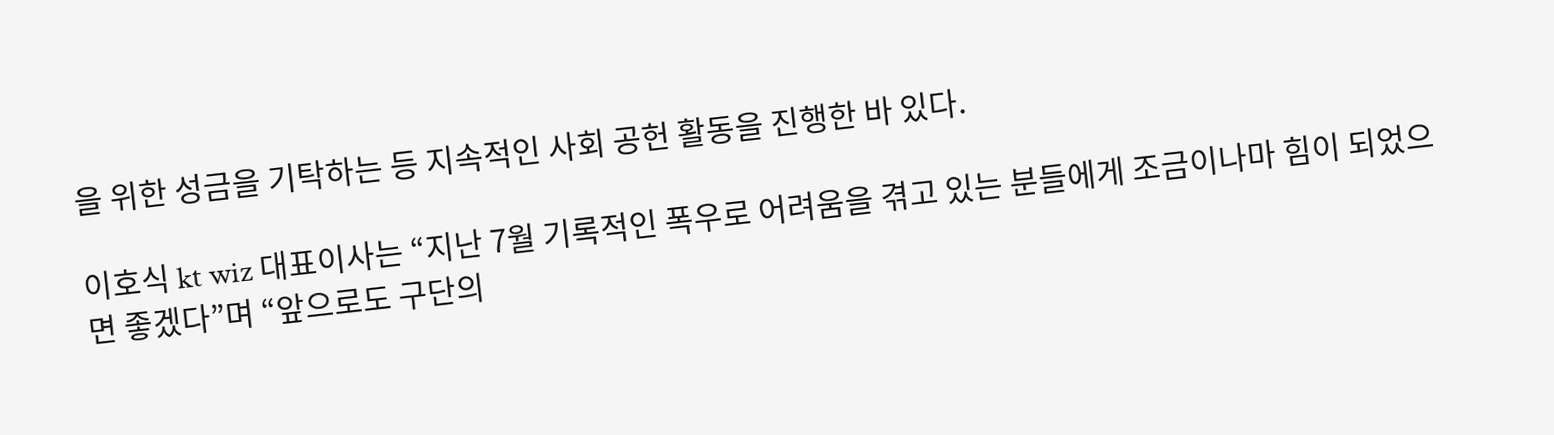을 위한 성금을 기탁하는 등 지속적인 사회 공헌 활동을 진행한 바 있다.

이호식 kt wiz 대표이사는 “지난 7월 기록적인 폭우로 어려움을 겪고 있는 분들에게 조금이나마 힘이 되었으면 좋겠다”며 “앞으로도 구단의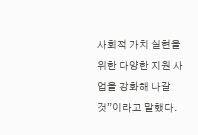사회적 가치 실현을 위한 다양한 지원 사업을 강화해 나갈 것”이라고 말했다.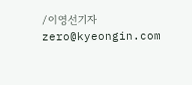/이영선기자 zero@kyeongin.com